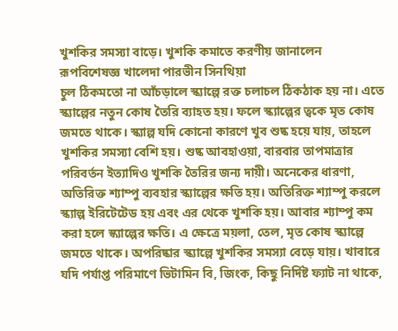খুশকির সমস্যা বাড়ে। খুশকি কমাতে করণীয় জানালেন রূপবিশেষজ্ঞ খালেদা পারভীন সিনথিয়া
চুল ঠিকমতো না আঁচড়ালে স্ক্যাল্পে রক্ত চলাচল ঠিকঠাক হয় না। এতে স্ক্যাল্পের নতুন কোষ তৈরি ব্যাহত হয়। ফলে স্ক্যাল্পের ত্বকে মৃত কোষ জমতে থাকে। স্ক্যাল্প যদি কোনো কারণে খুব শুষ্ক হয়ে যায়, তাহলে খুশকির সমস্যা বেশি হয়। শুষ্ক আবহাওয়া, বারবার তাপমাত্রার পরিবর্তন ইত্যাদিও খুশকি তৈরির জন্য দায়ী। অনেকের ধারণা, অতিরিক্ত শ্যাম্পু ব্যবহার স্ক্যাল্পের ক্ষতি হয়। অতিরিক্ত শ্যাম্পু করলে স্ক্যাল্প ইরিটেটেড হয় এবং এর থেকে খুশকি হয়। আবার শ্যাম্পু কম করা হলে স্ক্যাল্পের ক্ষতি। এ ক্ষেত্রে ময়লা, তেল, মৃত কোষ স্ক্যাল্পে জমতে থাকে। অপরিষ্কার স্ক্যাল্পে খুশকির সমস্যা বেড়ে যায়। খাবারে যদি পর্যাপ্ত পরিমাণে ভিটামিন বি, জিংক, কিছু নির্দিষ্ট ফ্যাট না থাকে,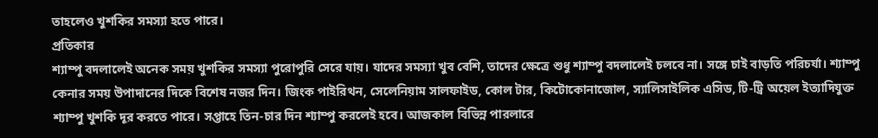তাহলেও খুশকির সমস্যা হতে পারে।
প্রতিকার
শ্যাম্পু বদলালেই অনেক সময় খুশকির সমস্যা পুরোপুরি সেরে যায়। যাদের সমস্যা খুব বেশি, তাদের ক্ষেত্রে শুধু শ্যাম্পু বদলালেই চলবে না। সঙ্গে চাই বাড়তি পরিচর্যা। শ্যাম্পু কেনার সময় উপাদানের দিকে বিশেষ নজর দিন। জিংক পাইরিথন, সেলেনিয়াম সালফাইড, কোল টার, কিটোকোনাজোল, স্যালিসাইলিক এসিড, টি-ট্রি অয়েল ইত্যাদিযুক্ত শ্যাম্পু খুশকি দূর করতে পারে। সপ্তাহে তিন-চার দিন শ্যাম্পু করলেই হবে। আজকাল বিভিন্ন পারলারে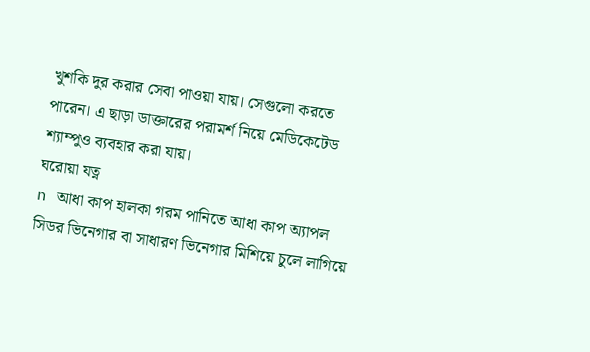খুশকি দুর করার সেবা পাওয়া যায়। সেগুলো করতে পারেন। এ ছাড়া ডাক্তারের পরামর্শ নিয়ে মেডিকেটেড শ্যাম্পুও ব্যবহার করা যায়।
ঘরোয়া যত্ন
n আধা কাপ হালকা গরম পানিতে আধা কাপ অ্যাপল সিডর ভিনেগার বা সাধারণ ভিনেগার মিশিয়ে চুলে লাগিয়ে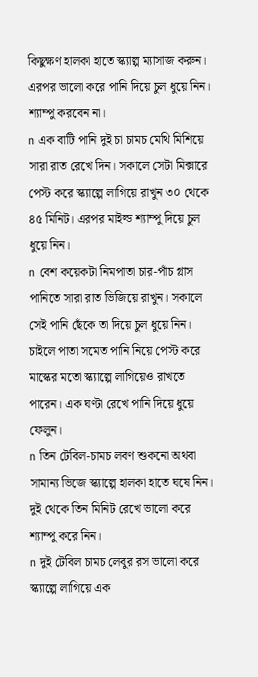কিছুক্ষণ হালকা হাতে স্ক্যাল্প ম্যাসাজ করুন। এরপর ভালো করে পানি দিয়ে চুল ধুয়ে নিন। শ্যাম্পু করবেন না।
n এক বাটি পানি দুই চা চামচ মেথি মিশিয়ে সারা রাত রেখে দিন। সকালে সেটা মিক্সারে পেস্ট করে স্ক্যাল্পে লাগিয়ে রাখুন ৩০ থেকে ৪৫ মিনিট। এরপর মাইল্ড শ্যাম্পু দিয়ে চুল ধুয়ে নিন।
n বেশ কয়েকটা নিমপাতা চার-পাঁচ গ্লাস পানিতে সারা রাত ভিজিয়ে রাখুন। সকালে সেই পানি ছেঁকে তা দিয়ে চুল ধুয়ে নিন। চাইলে পাতা সমেত পানি নিয়ে পেস্ট করে মাস্কের মতো স্ক্যাল্পে লাগিয়েও রাখতে পারেন। এক ঘণ্টা রেখে পানি দিয়ে ধুয়ে ফেলুন।
n তিন টেবিল-চামচ লবণ শুকনো অথবা সামান্য ভিজে স্ক্যাল্পে হালকা হাতে ঘষে নিন। দুই থেকে তিন মিনিট রেখে ভালো করে শ্যাম্পু করে নিন।
n দুই টেবিল চামচ লেবুর রস ভালো করে স্ক্যাল্পে লাগিয়ে এক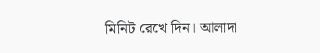মিনিট রেখে দিন। আলাদা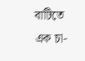বাটিতে এক চা-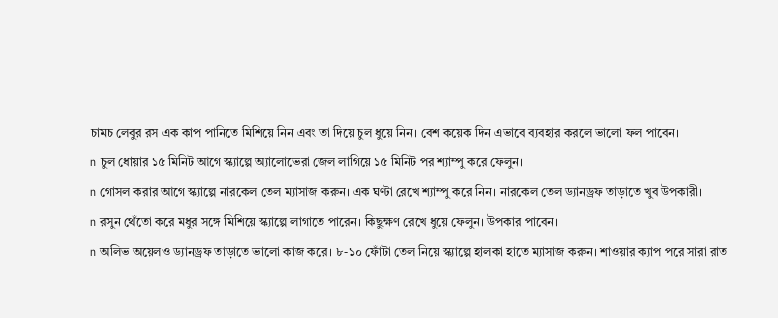চামচ লেবুর রস এক কাপ পানিতে মিশিয়ে নিন এবং তা দিয়ে চুল ধুয়ে নিন। বেশ কয়েক দিন এভাবে ব্যবহার করলে ভালো ফল পাবেন।
n চুল ধোয়ার ১৫ মিনিট আগে স্ক্যাল্পে অ্যালোভেরা জেল লাগিয়ে ১৫ মিনিট পর শ্যাম্পু করে ফেলুন।
n গোসল করার আগে স্ক্যাল্পে নারকেল তেল ম্যাসাজ করুন। এক ঘণ্টা রেখে শ্যাম্পু করে নিন। নারকেল তেল ড্যানড্রফ তাড়াতে খুব উপকারী।
n রসুন থেঁতো করে মধুর সঙ্গে মিশিয়ে স্ক্যাল্পে লাগাতে পারেন। কিছুক্ষণ রেখে ধুয়ে ফেলুন। উপকার পাবেন।
n অলিভ অয়েলও ড্যানড্রফ তাড়াতে ভালো কাজ করে। ৮-১০ ফোঁটা তেল নিয়ে স্ক্যাল্পে হালকা হাতে ম্যাসাজ করুন। শাওয়ার ক্যাপ পরে সারা রাত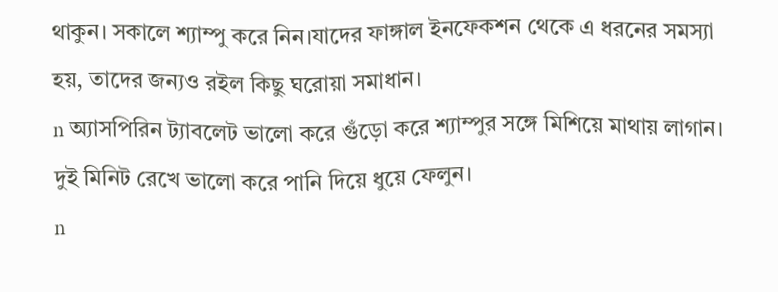থাকুন। সকালে শ্যাম্পু করে নিন।যাদের ফাঙ্গাল ইনফেকশন থেকে এ ধরনের সমস্যা হয়, তাদের জন্যও রইল কিছু ঘরোয়া সমাধান।
n অ্যাসপিরিন ট্যাবলেট ভালো করে গুঁড়ো করে শ্যাম্পুর সঙ্গে মিশিয়ে মাথায় লাগান। দুই মিনিট রেখে ভালো করে পানি দিয়ে ধুয়ে ফেলুন।
n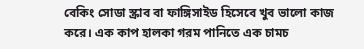বেকিং সোডা স্ক্রাব বা ফাঙ্গিসাইড হিসেবে খুব ভালো কাজ করে। এক কাপ হালকা গরম পানিতে এক চামচ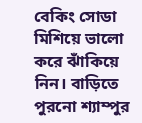বেকিং সোডা মিশিয়ে ভালো করে ঝাঁকিয়ে নিন। বাড়িতে পুরনো শ্যাম্পুর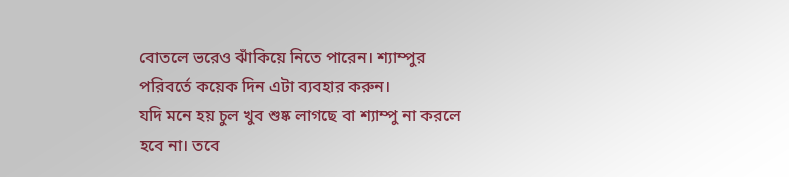বোতলে ভরেও ঝাঁকিয়ে নিতে পারেন। শ্যাম্পুর পরিবর্তে কয়েক দিন এটা ব্যবহার করুন।
যদি মনে হয় চুল খুব শুষ্ক লাগছে বা শ্যাম্পু না করলে হবে না। তবে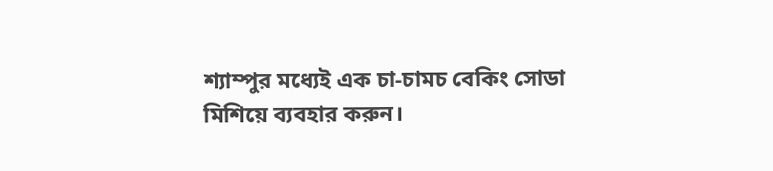শ্যাম্পুর মধ্যেই এক চা-চামচ বেকিং সোডা মিশিয়ে ব্যবহার করুন।